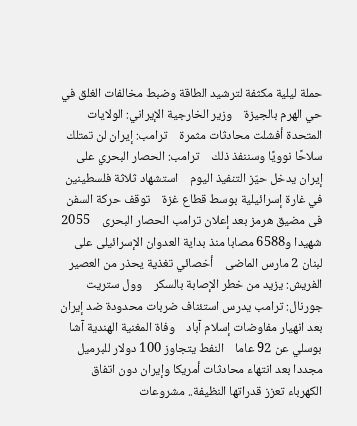حملة ليلية مكثفة لترشيد الطاقة وضبط مخالفات الغلق في حي الهرم بالجيزة    وزير الخارجية الإيراني: الولايات المتحدة أفشلت محادثات مثمرة    ترامب: إيران لن تمتلك سلاحًا نوويًا وسننفذ ذلك    ترامب: الحصار البحري على إيران يدخل حيّز التنفيذ اليوم    استشهاد ثلاثة فلسطينين في غارة إسرائيلية بوسط قطاع غزة    توقف حركة السفن فى مضيق هرمز بعد إعلان ترامب الحصار البحرى    2055 شهيدا و6588 مصابا منذ بداية العدوان الإسرائيلى على لبنان 2 مارس الماضى    أخصائي تغذية يحذر من العصير الفريش: يزيد من خطر الإصابة بالسكر    وول ستريت جورنال: ترامب يدرس استئناف ضربات محدودة ضد إيران بعد انهيار مفاوضات إسلام آباد    وفاة المغنية الهندية آشا بوسلي عن 92 عاما    النفط يتجاوز 100 دولار للبرميل مجددا بعد انتهاء محادثات أمريكا وإيران دون اتفاق    الكهرباء تعزز قدراتها النظيفة.. مشروعات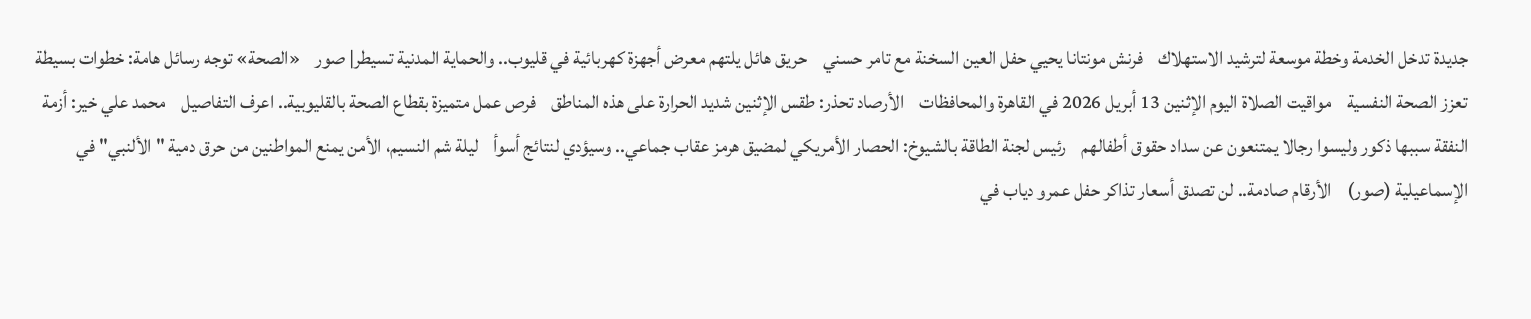جديدة تدخل الخدمة وخطة موسعة لترشيد الاستهلاك    فرنش مونتانا يحيي حفل العين السخنة مع تامر حسني    حريق هائل يلتهم معرض أجهزة كهربائية في قليوب.. والحماية المدنية تسيطر| صور    «الصحة» توجه رسائل هامة: خطوات بسيطة تعزز الصحة النفسية    مواقيت الصلاة اليوم الإثنين 13 أبريل 2026 في القاهرة والمحافظات    الأرصاد تحذر: طقس الإثنين شديد الحرارة على هذه المناطق    فرص عمل متميزة بقطاع الصحة بالقليوبية.. اعرف التفاصيل    محمد علي خير: أزمة النفقة سببها ذكور وليسوا رجالا يمتنعون عن سداد حقوق أطفالهم    رئيس لجنة الطاقة بالشيوخ: الحصار الأمريكي لمضيق هرمز عقاب جماعي.. وسيؤدي لنتائج أسوأ    ليلة شم النسيم، الأمن يمنع المواطنين من حرق دمية "الألنبي" في الإسماعيلية (صور)    الأرقام صادمة.. لن تصدق أسعار تذاكر حفل عمرو دياب في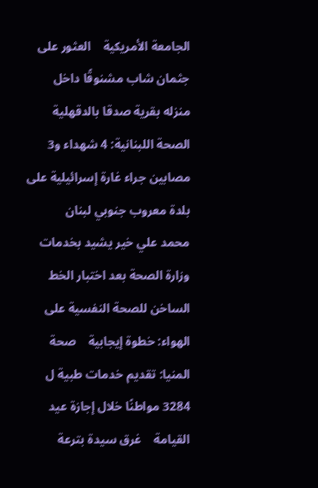الجامعة الأمريكية    العثور على جثمان شاب مشنوقًا داخل منزله بقرية صدقا بالدقهلية    الصحة اللبنانية: 4 شهداء و3 مصابين جراء غارة إسرائيلية على بلدة معروب جنوبي لبنان    محمد علي خير يشيد بخدمات وزارة الصحة بعد اختبار الخط الساخن للصحة النفسية على الهواء: خطوة إيجابية    صحة المنيا: تقديم خدمات طبية ل 3284 مواطنًا خلال إجازة عيد القيامة    غرق سيدة بترعة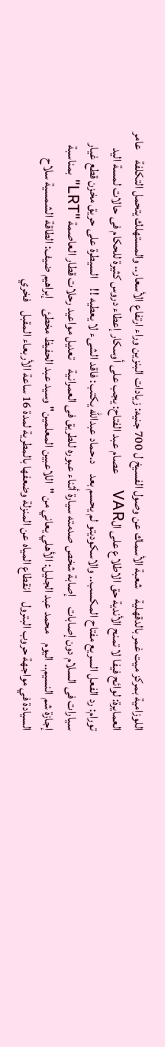اللوزامية بمركز ميت غمر بالدقهلية    شعبة الأسماك عن وصول الفسيخ ل 700 جنيه: زيادات البنزين وراء ارتفاع الأسعار.. والمستهلك يتحمل التكلفة    عامر العمايرة: لوائح فيفا لا تمنح الأندية حق الاطلاع على الVAR    عصام عبد الفتاح: يجب على أوسكار إعطاء دروس كثيرة للحكام فى حالات لمسة اليد    تورام: رد الفعل السريع مفتاح المكسب.. والاسكوديتو لم يحسم بعد    د.حماد عبدالله يكتب: فاقد الشىء لا يعطيه !!    السيطرة على حريق مخزن قطع غيار سيارات فى السلام دون إصابات    إصابة شخص صدمته سيارة أثناء عبوره للطريق فى العمرانية    تعديل مواعيد رحلات قطار العاصمة "LRT" بمناسبة إجازة شم النسيم.. اليوم    محمد عبد الجليل: الأهلي يعاني من "اللاعبين المعلمين" وسيد عبد الحفيظ مخطئ    إبراهيم ضيف: الطاقة الشمسية سلاح السيادة في مواجهة حروب البترول    انقطاع المياه عن المنزلة وضعفها بالمطرية لمدة 16 ساعة الأربعاء المقبل    فخري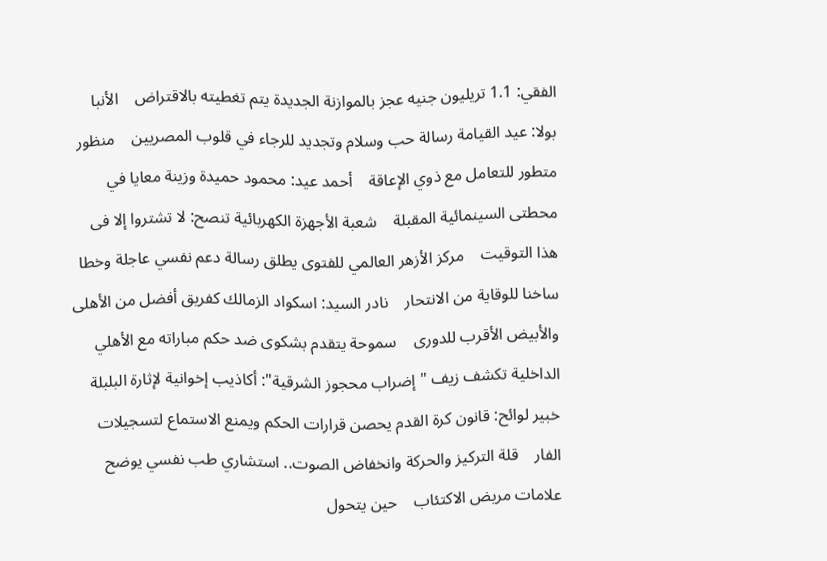الفقي: 1.1 تريليون جنيه عجز بالموازنة الجديدة يتم تغطيته بالاقتراض    الأنبا بولا: عيد القيامة رسالة حب وسلام وتجديد للرجاء في قلوب المصريين    منظور متطور للتعامل مع ذوي الإعاقة    أحمد عيد: محمود حميدة وزينة معايا في محطتى السينمائية المقبلة    شعبة الأجهزة الكهربائية تنصح: لا تشتروا إلا فى هذا التوقيت    مركز الأزهر العالمي للفتوى يطلق رسالة دعم نفسي عاجلة وخطا ساخنا للوقاية من الانتحار    نادر السيد: اسكواد الزمالك كفريق أفضل من الأهلى والأبيض الأقرب للدورى    سموحة يتقدم بشكوى ضد حكم مباراته مع الأهلي    الداخلية تكشف زيف "إضراب محجوز الشرقية": أكاذيب إخوانية لإثارة البلبلة    خبير لوائح: قانون كرة القدم يحصن قرارات الحكم ويمنع الاستماع لتسجيلات الفار    قلة التركيز والحركة وانخفاض الصوت.. استشاري طب نفسي يوضح علامات مريض الاكتئاب    حين يتحول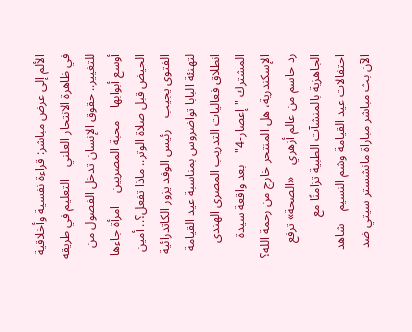الألم إلى عرض مباشر: قراءة نفسية وأخلاقية في ظاهرة الانتحار العلني    التعليم في طريقه للتغيير.. حقوق الإنسان تدخل الفصول من أوسع أبوابها    محبة المصريين    امرأة جاءها الحيض قبل صلاة الوتر.. ماذا تفعل؟.. أمين الفتوى يجيب    رئيس الوفد يزور الكاتدرائية لتهنئة البابا تواضروس بمناسبة عيد القيامة    انطلاق فعاليات التدريب المصرى الهندى المشترك "إعصار-4"    بعد واقعة سيدة الإسكندرية، هل المنتحر خارج من رحمة الله؟ رد حاسم من عالم أزهري    «الصحة» ترفع الجاهزية بالمنشآت الطبية تزامنًا مع احتفالات عيد القيامة وشم النسيم    شاهد الآن بث مباشر مباراة مانشستر سيتي ضد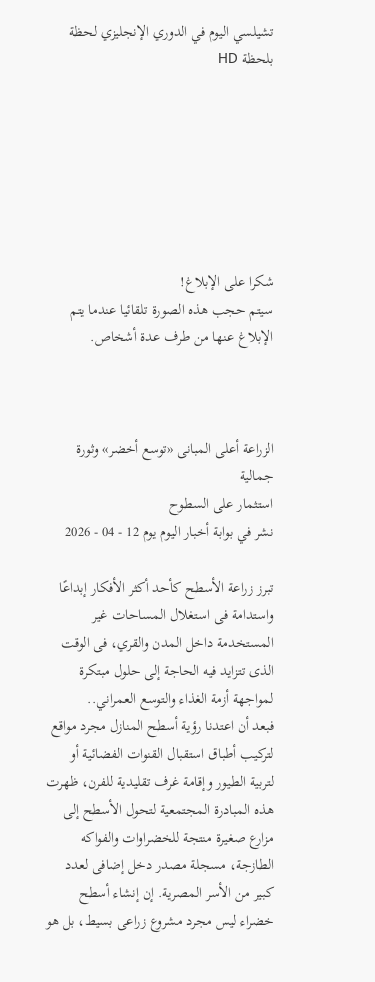تشيلسي اليوم في الدوري الإنجليزي لحظة بلحظة HD







شكرا على الإبلاغ!
سيتم حجب هذه الصورة تلقائيا عندما يتم الإبلاغ عنها من طرف عدة أشخاص.



الزراعة أعلى المبانى «توسع أخضر» وثورة جمالية
استثمار على السطوح
نشر في بوابة أخبار اليوم يوم 12 - 04 - 2026

تبرز زراعة الأسطح كأحد أكثر الأفكار إبداعًا واستدامة فى استغلال المساحات غير المستخدمة داخل المدن والقري، فى الوقت الذى تتزايد فيه الحاجة إلى حلول مبتكرة لمواجهة أزمة الغذاء والتوسع العمراني..
فبعد أن اعتدنا رؤية أسطح المنازل مجرد مواقع لتركيب أطباق استقبال القنوات الفضائية أو لتربية الطيور وإقامة غرف تقليدية للفرن، ظهرت هذه المبادرة المجتمعية لتحول الأسطح إلى مزارع صغيرة منتجة للخضراوات والفواكه الطازجة، مسجلة مصدر دخل إضافى لعدد كبير من الأسر المصرية. إن إنشاء أسطح خضراء ليس مجرد مشروع زراعى بسيط، بل هو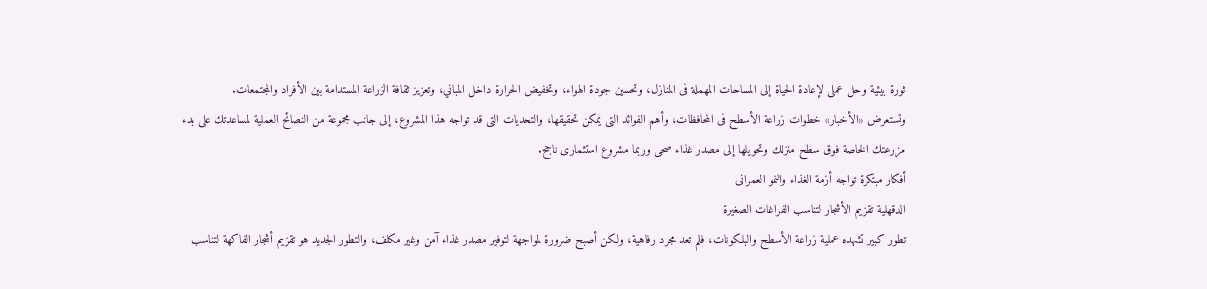ثورة بيئية وحل عملى لإعادة الحياة إلى المساحات المهملة فى المنازل، وتحسين جودة الهواء، وتخفيض الحرارة داخل المباني، وتعزيز ثقافة الزراعة المستدامة بين الأفراد والمجتمعات.
وتستعرض «الأخبار» خطوات زراعة الأسطح فى المحافظات، وأهم الفوائد التى يمكن تحقيقها، والتحديات التى قد تواجه هذا المشروع، إلى جانب مجموعة من النصائح العملية لمساعدتك على بدء مزرعتك الخاصة فوق سطح منزلك وتحويلها إلى مصدر غذاء صحى وربما مشروع استثمارى ناجح.
أفكار مبتكرة تواجه أزمة الغذاء والنمو العمرانى
الدقهلية تقزيم الأشجار لتناسب الفراغات الصغيرة
تطور كبير تشهده عملية زراعة الأسطح والبلكونات، فلم تعد مجرد رفاهية، ولكن أصبح ضرورة لمواجهة لتوفير مصدر غذاء آمن وغير مكلف، والتطور الجديد هو تقزيم أشجار الفاكهة لتناسب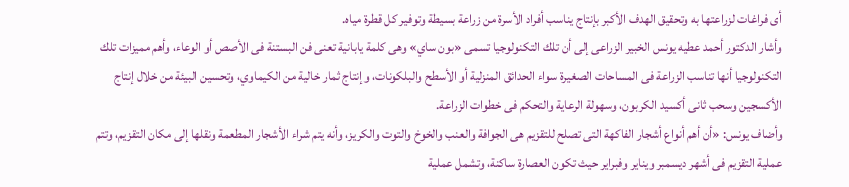أى فراغات لزراعتها به وتحقيق الهدف الأكبر بإنتاج يناسب أفراد الأسرة من زراعة بسيطة وتوفير كل قطرة مياه.
وأشار الدكتور أحمد عطيه يونس الخبير الزراعى إلى أن تلك التكنولوجيا تسمى «بون ساي» وهى كلمة يابانية تعنى فن البستنة فى الأصص أو الوعاء، وأهم مميزات تلك التكنولوجيا أنها تناسب الزراعة فى المساحات الصغيرة سواء الحدائق المنزلية أو الأسطح والبلكونات، وإنتاج ثمار خالية من الكيماوي، وتحسين البيئة من خلال إنتاج الأكسجين وسحب ثانى أكسيد الكربون، وسهولة الرعاية والتحكم فى خطوات الزراعة.
وأضاف يونس: «أن أهم أنواع أشجار الفاكهة التى تصلح للتقزيم هى الجوافة والعنب والخوخ والتوت والكريز، وأنه يتم شراء الأشجار المطعمة ونقلها إلى مكان التقزيم، وتتم عملية التقزيم فى أشهر ديسمبر ويناير وفبراير حيث تكون العصارة ساكنة، وتشمل عملية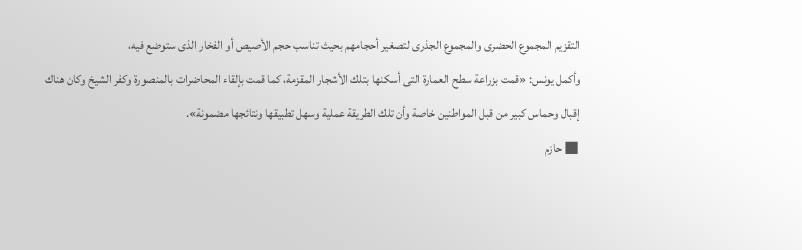التقزيم المجموع الحضرى والمجموع الجذرى لتصغير أحجامهم بحيث تناسب حجم الأصيص أو الفخار الذى ستوضع فيه،
وأكمل يونس: «قمت بزراعة سطح العمارة التى أسكنها بتلك الأشجار المقزمة، كما قمت بإلقاء المحاضرات بالمنصورة وكفر الشيخ وكان هناك إقبال وحماس كبير من قبل المواطنين خاصة وأن تلك الطريقة عملية وسهل تطبيقها ونتائجها مضمونة».
■ حازم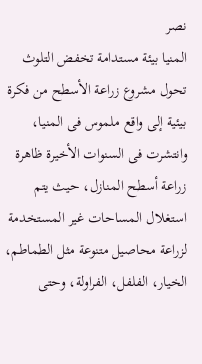نصر
المنيا بيئة مستدامة تخفض التلوث
تحول مشروع زراعة الأسطح من فكرة بيئية إلى واقع ملموس فى المنيا، وانتشرت فى السنوات الأخيرة ظاهرة زراعة أسطح المنازل، حيث يتم استغلال المساحات غير المستخدمة لزراعة محاصيل متنوعة مثل الطماطم، الخيار، الفلفل، الفراولة، وحتى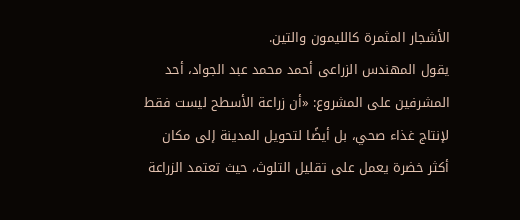الأشجار المثمرة كالليمون والتين.
يقول المهندس الزراعى أحمد محمد عبد الجواد، أحد المشرفين على المشروع: «أن زراعة الأسطح ليست فقط لإنتاج غذاء صحي، بل أيضًا لتحويل المدينة إلى مكان أكثر خضرة يعمل على تقليل التلوث، حيث تعتمد الزراعة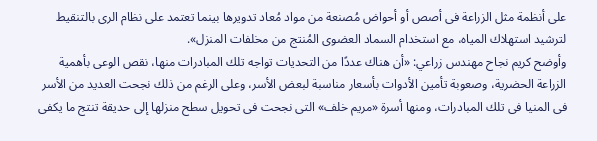على أنظمة مثل الزراعة فى أصص أو أحواض مُصنعة من مواد مُعاد تدويرها بينما تعتمد على نظام الرى بالتنقيط لترشيد استهلاك المياه، مع استخدام السماد العضوى المُنتج من مخلفات المنزل».
وأوضح كريم نجاح مهندس زراعي: «أن هناك عددًا من التحديات تواجه تلك المبادرات منها، نقص الوعى بأهمية الزراعة الحضرية، وصعوبة تأمين الأدوات بأسعار مناسبة لبعض الأسر، وعلى الرغم من ذلك نجحت العديد من الأسر فى المنيا فى تلك المبادرات، ومنها أسرة «مريم خلف» التى نجحت فى تحويل سطح منزلها إلى حديقة تنتج ما يكفى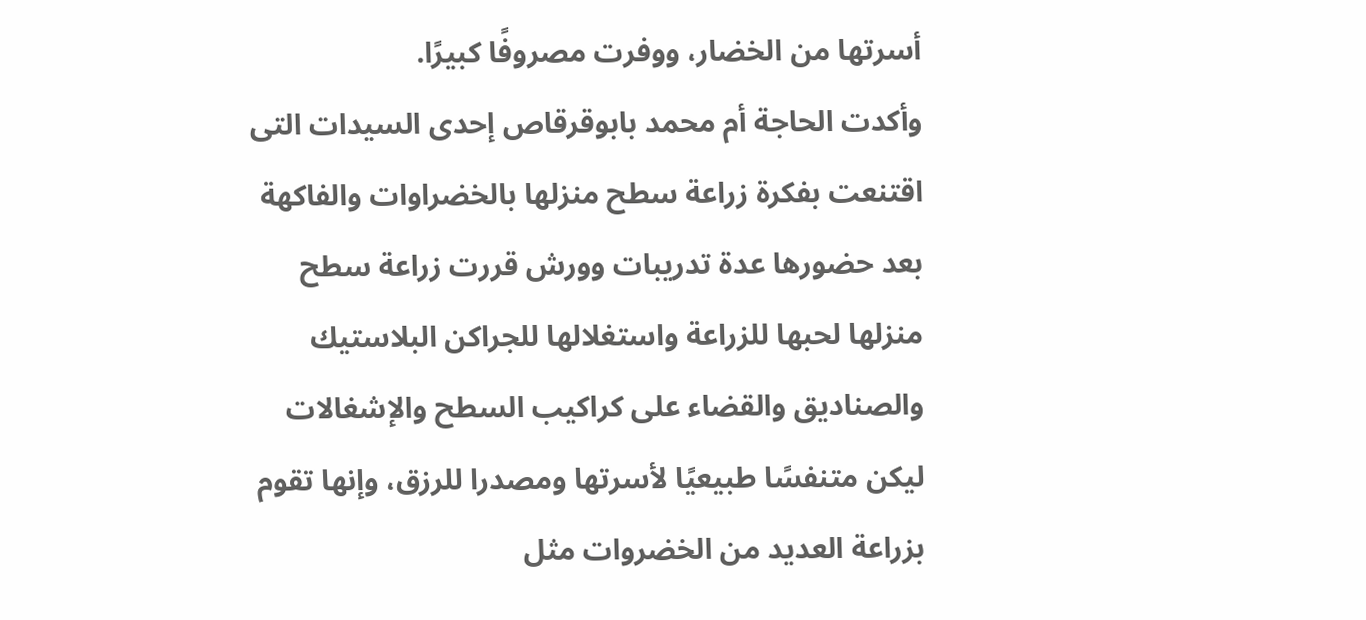أسرتها من الخضار، ووفرت مصروفًا كبيرًا.
وأكدت الحاجة أم محمد بابوقرقاص إحدى السيدات التى اقتنعت بفكرة زراعة سطح منزلها بالخضراوات والفاكهة بعد حضورها عدة تدريبات وورش قررت زراعة سطح منزلها لحبها للزراعة واستغلالها للجراكن البلاستيك والصناديق والقضاء على كراكيب السطح والإشغالات ليكن متنفسًا طبيعيًا لأسرتها ومصدرا للرزق، وإنها تقوم بزراعة العديد من الخضروات مثل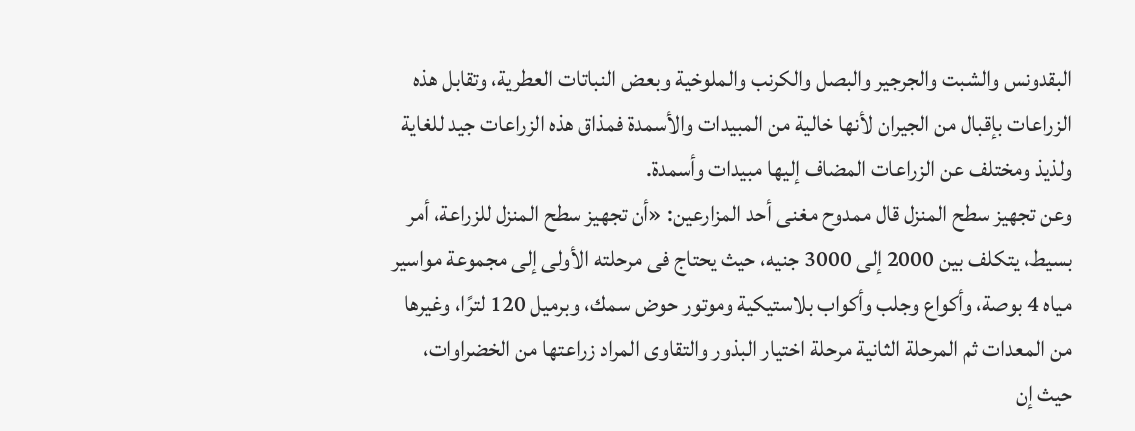البقدونس والشبت والجرجير والبصل والكرنب والملوخية وبعض النباتات العطرية، وتقابل هذه الزراعات بإقبال من الجيران لأنها خالية من المبيدات والأسمدة فمذاق هذه الزراعات جيد للغاية ولذيذ ومختلف عن الزراعات المضاف إليها مبيدات وأسمدة.
وعن تجهيز سطح المنزل قال ممدوح مغنى أحد المزارعين: «أن تجهيز سطح المنزل للزراعة، أمر بسيط، يتكلف بين 2000 إلى 3000 جنيه، حيث يحتاج فى مرحلته الأولى إلى مجموعة مواسير مياه 4 بوصة، وأكواع وجلب وأكواب بلاستيكية وموتور حوض سمك، وبرميل 120 لترًا، وغيرها من المعدات ثم المرحلة الثانية مرحلة اختيار البذور والتقاوى المراد زراعتها من الخضراوات، حيث إن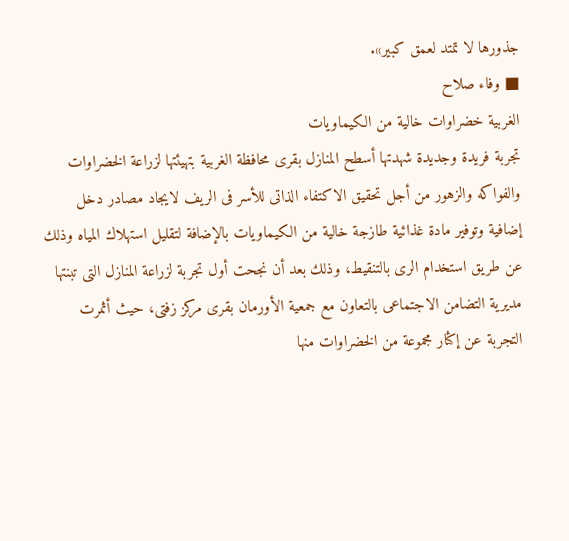جذورها لا تمتد لعمق كبير».
■ وفاء صلاح
الغربية خضراوات خالية من الكيماويات
تجربة فريدة وجديدة شهدتها أسطح المنازل بقرى محافظة الغربية بتهيئتها لزراعة الخضراوات والفواكه والزهور من أجل تحقيق الاكتفاء الذاتى للأسر فى الريف لايجاد مصادر دخل إضافية وتوفير مادة غذائية طازجة خالية من الكيماويات بالإضافة لتقليل استهلاك المياه وذلك عن طريق استخدام الرى بالتنقيط، وذلك بعد أن نجحت أول تجربة لزراعة المنازل التى تبنتها مديرية التضامن الاجتماعى بالتعاون مع جمعية الأورمان بقرى مركز زفتى، حيث أثمرت التجربة عن إكثار مجموعة من الخضراوات منها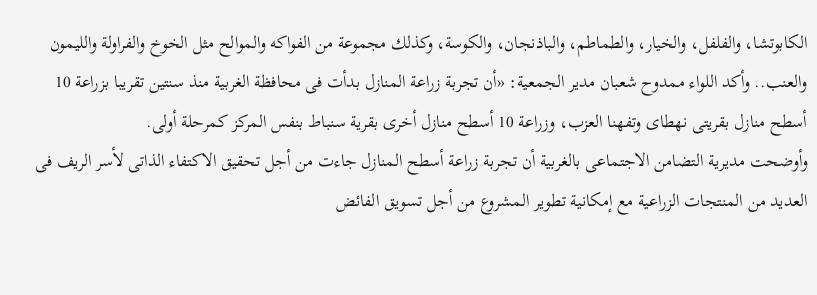الكابوتشا، والفلفل، والخيار، والطماطم، والباذنجان، والكوسة، وكذلك مجموعة من الفواكه والموالح مثل الخوخ والفراولة والليمون والعنب.. وأكد اللواء ممدوح شعبان مدير الجمعية: «أن تجربة زراعة المنازل بدأت فى محافظة الغربية منذ سنتين تقريبا بزراعة 10 أسطح منازل بقريتى نهطاى وتفهنا العزب، وزراعة 10 أسطح منازل أخرى بقرية سنباط بنفس المركز كمرحلة أولى.
وأوضحت مديرية التضامن الاجتماعى بالغربية أن تجربة زراعة أسطح المنازل جاءت من أجل تحقيق الاكتفاء الذاتى لأسر الريف فى العديد من المنتجات الزراعية مع إمكانية تطوير المشروع من أجل تسويق الفائض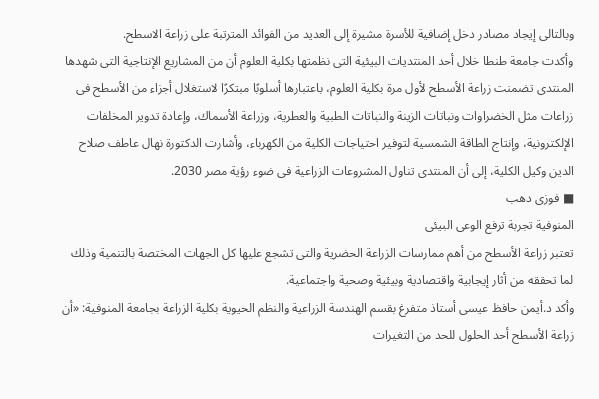وبالتالى إيجاد مصادر دخل إضافية للأسرة مشيرة إلى العديد من الفوائد المترتبة على زراعة الاسطح.
وأكدت جامعة طنطا خلال أحد المنتديات البيئية التى نظمتها بكلية العلوم أن من المشاريع الإنتاجية التى شهدها المنتدى تضمنت زراعة الأسطح لأول مرة بكلية العلوم، باعتبارها أسلوبًا مبتكرًا لاستغلال أجزاء من الأسطح فى زراعات مثل الخضراوات ونباتات الزينة والنباتات الطبية والعطرية، وزراعة الأسماك، وإعادة تدوير المخلفات الإلكترونية، وإنتاج الطاقة الشمسية لتوفير احتياجات الكلية من الكهرباء، وأشارت الدكتورة نهال عاطف صلاح الدين وكيل الكلية، إلى أن المنتدى تناول المشروعات الزراعية فى ضوء رؤية مصر 2030.
■ فوزى دهب
المنوفية تجربة ترفع الوعى البيئى
تعتبر زراعة الأسطح من أهم ممارسات الزراعة الحضرية والتى تشجع عليها كل الجهات المختصة بالتنمية وذلك لما تحققه من أثار إيجابية واقتصادية وبيئية وصحية واجتماعية.
وأكد د.أيمن حافظ عيسى أستاذ متفرغ بقسم الهندسة الزراعية والنظم الحيوية بكلية الزراعة بجامعة المنوفية: «أن زراعة الأسطح أحد الحلول للحد من التغيرات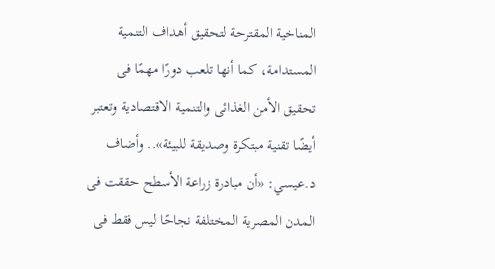المناخية المقترحة لتحقيق أهداف التنمية المستدامة، كما أنها تلعب دورًا مهمًا فى تحقيق الأمن الغذائى والتنمية الاقتصادية وتعتبر أيضًا تقنية مبتكرة وصديقة للبيئة».. وأضاف د.عيسي: «أن مبادرة زراعة الأسطح حققت فى المدن المصرية المختلفة نجاحًا ليس فقط فى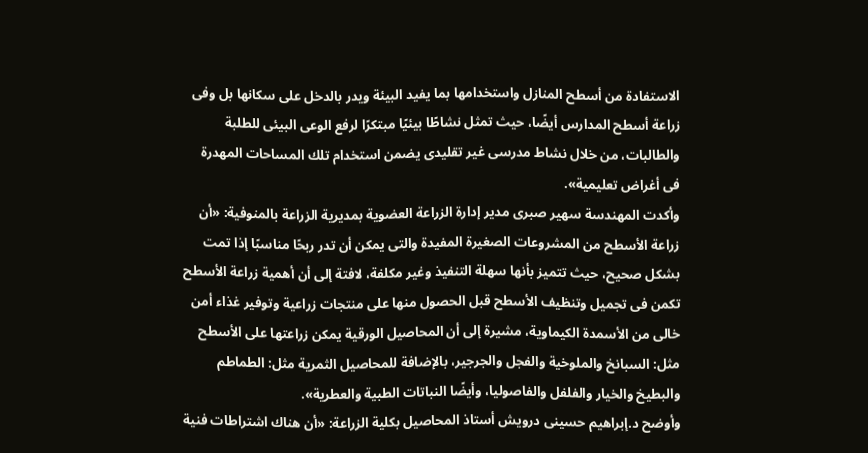الاستفادة من أسطح المنازل واستخدامها بما يفيد البيئة ويدر بالدخل على سكانها بل وفى زراعة أسطح المدارس أيضًا، حيث تمثل نشاطًا بيئيًا مبتكرًا لرفع الوعى البيئى للطلبة والطالبات، من خلال نشاط مدرسى غير تقليدى يضمن استخدام تلك المساحات المهدرة فى أغراض تعليمية».
وأكدت المهندسة سهير صبرى مدير إدارة الزراعة العضوية بمديرية الزراعة بالمنوفية: «أن زراعة الأسطح من المشروعات الصغيرة المفيدة والتى يمكن أن تدر ربحًا مناسبًا إذا تمت بشكل صحيح، حيث تتميز بأنها سهلة التنفيذ وغير مكلفة، لافتة إلى أن أهمية زراعة الأسطح تكمن فى تجميل وتنظيف الأسطح قبل الحصول منها على منتجات زراعية وتوفير غذاء أمن خالى من الأسمدة الكيماوية، مشيرة إلى أن المحاصيل الورقية يمكن زراعتها على الأسطح مثل: السبانخ والملوخية والفجل والجرجير، بالإضافة للمحاصيل الثمرية مثل: الطماطم والبطيخ والخيار والفلفل والفاصوليا، وأيضًا النباتات الطبية والعطرية».
وأوضح د.إبراهيم حسينى درويش أستاذ المحاصيل بكلية الزراعة: «أن هناك اشتراطات فنية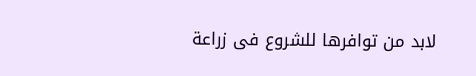لابد من توافرها للشروع فى زراعة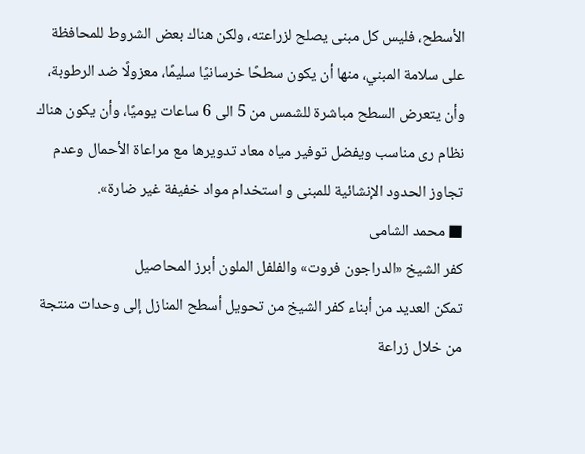الأسطح، فليس كل مبنى يصلح لزراعته، ولكن هناك بعض الشروط للمحافظة على سلامة المبني، منها أن يكون سطحًا خرسانيًا سليمًا، معزولًا ضد الرطوبة، وأن يتعرض السطح مباشرة للشمس من 5 الى 6 ساعات يوميًا، وأن يكون هناك نظام رى مناسب ويفضل توفير مياه معاد تدويرها مع مراعاة الأحمال وعدم تجاوز الحدود الإنشائية للمبنى و استخدام مواد خفيفة غير ضارة».
■ محمد الشامى
كفر الشيخ «الدراجون فروت» والفلفل الملون أبرز المحاصيل
تمكن العديد من أبناء كفر الشيخ من تحويل أسطح المنازل إلى وحدات منتجة من خلال زراعة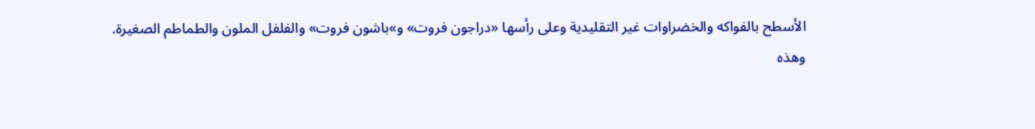الأسطح بالفواكه والخضراوات غير التقليدية وعلى رأسها «دراجون فروت» و»باشون فروت» والفلفل الملون والطماطم الصغيرة.
وهذه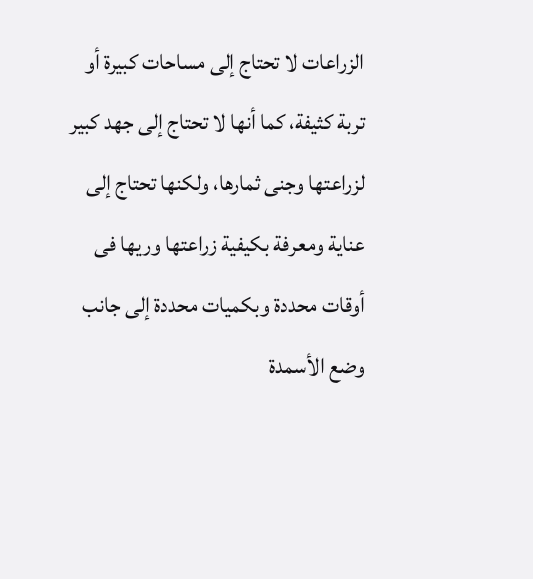الزراعات لا تحتاج إلى مساحات كبيرة أو تربة كثيفة، كما أنها لا تحتاج إلى جهد كبير لزراعتها وجنى ثمارها، ولكنها تحتاج إلى عناية ومعرفة بكيفية زراعتها وريها فى أوقات محددة وبكميات محددة إلى جانب وضع الأسمدة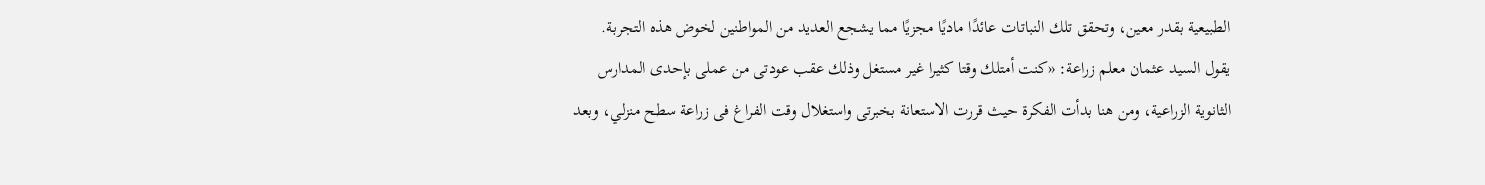الطبيعية بقدر معين، وتحقق تلك النباتات عائدًا ماديًا مجزيًا مما يشجع العديد من المواطنين لخوض هذه التجربة.
يقول السيد عثمان معلم زراعة: «كنت أمتلك وقتا كثيرا غير مستغل وذلك عقب عودتى من عملى بإحدى المدارس الثانوية الزراعية، ومن هنا بدأت الفكرة حيث قررت الاستعانة بخبرتى واستغلال وقت الفراغ فى زراعة سطح منزلي، وبعد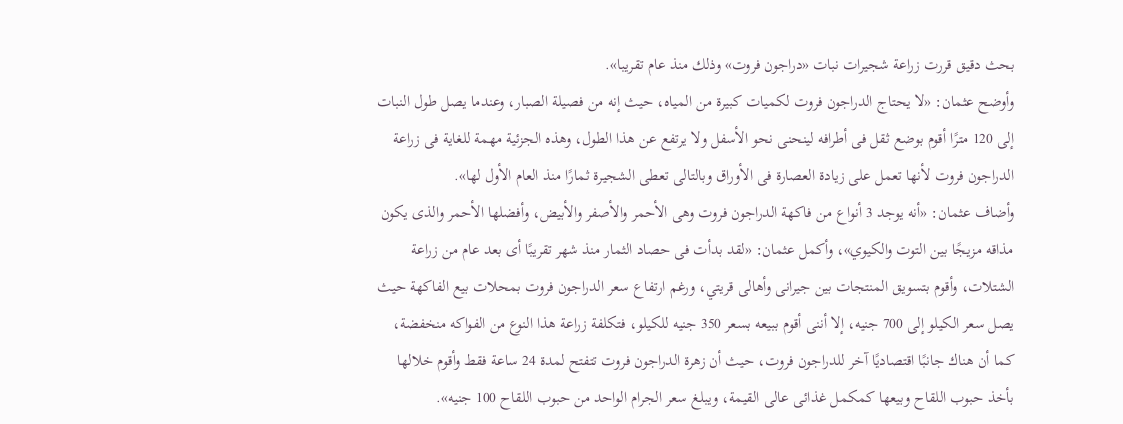بحث دقيق قررت زراعة شجيرات نبات «دراجون فروت» وذلك منذ عام تقريبا».
وأوضح عثمان: «لا يحتاج الدراجون فروت لكميات كبيرة من المياه، حيث إنه من فصيلة الصبار، وعندما يصل طول النبات إلى 120 مترًا أقوم بوضع ثقل فى أطرافه لينحنى نحو الأسفل ولا يرتفع عن هذا الطول، وهذه الجزئية مهمة للغاية فى زراعة الدراجون فروت لأنها تعمل على زيادة العصارة فى الأوراق وبالتالى تعطى الشجيرة ثمارًا منذ العام الأول لها».
وأضاف عثمان: «أنه يوجد 3 أنواع من فاكهة الدراجون فروت وهى الأحمر والأصفر والأبيض، وأفضلها الأحمر والذى يكون مذاقه مزيجًا بين التوت والكيوي»، وأكمل عثمان: «لقد بدأت فى حصاد الثمار منذ شهر تقريبًا أى بعد عام من زراعة الشتلات، وأقوم بتسويق المنتجات بين جيرانى وأهالى قريتي، ورغم ارتفاع سعر الدراجون فروت بمحلات بيع الفاكهة حيث يصل سعر الكيلو إلى 700 جنيه، إلا أننى أقوم ببيعه بسعر 350 جنيه للكيلو، فتكلفة زراعة هذا النوع من الفواكه منخفضة، كما أن هناك جانبًا اقتصاديًا آخر للدراجون فروت، حيث أن زهرة الدراجون فروت تتفتح لمدة 24 ساعة فقط وأقوم خلالها بأخذ حبوب اللقاح وبيعها كمكمل غذائى عالى القيمة، ويبلغ سعر الجرام الواحد من حبوب اللقاح 100 جنيه».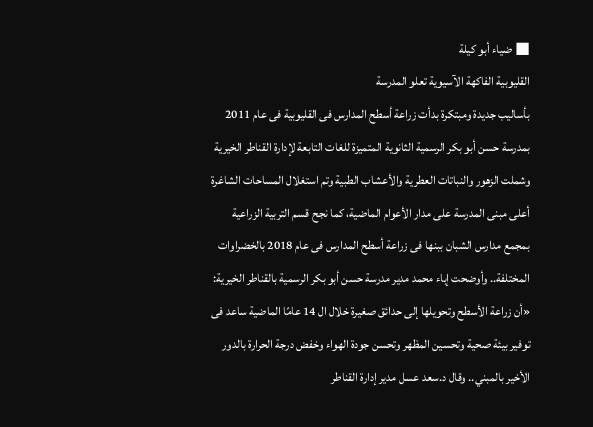■ ضياء أبو كيلة
القليوبية الفاكهة الآسيوية تعلو المدرسة
بأساليب جديدة ومبتكرة بدأت زراعة أسطح المدارس فى القليوبية فى عام 2011 بمدرسة حسن أبو بكر الرسمية الثانوية المتميزة للغات التابعة لإدارة القناطر الخيرية وشملت الزهور والنباتات العطرية والأعشاب الطبية وتم استغلال المساحات الشاغرة أعلى مبنى المدرسة على مدار الأعوام الماضية، كما نجح قسم التربية الزراعية بمجمع مدارس الشبان ببنها فى زراعة أسطح المدارس فى عام 2018 بالخضراوات المختلفة.. وأوضحت إباء محمد مدير مدرسة حسن أبو بكر الرسمية بالقناطر الخيرية: «أن زراعة الأسطح وتحويلها إلى حدائق صغيرة خلال ال 14 عامًا الماضية ساعد فى توفير بيئة صحية وتحسين المظهر وتحسن جودة الهواء وخفض درجة الحرارة بالدور الأخير بالمبني.. وقال د.سعد عسل مدير إدارة القناطر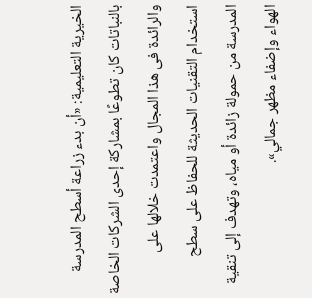الخيرية التعليمية: «أن بدء زراعة أسطح المدرسة بالنباتات كان تطوعًا بمشاركة إحدى الشركات الخاصة والرائدة فى هذا المجال واعتمدت خلالها على استخدام التقنيات الحديثة للحفاظ على سطح المدرسة من حمولة زائدة أو مياه، وتهدف إلى تنقية الهواء وإضفاء مظهر جمالي».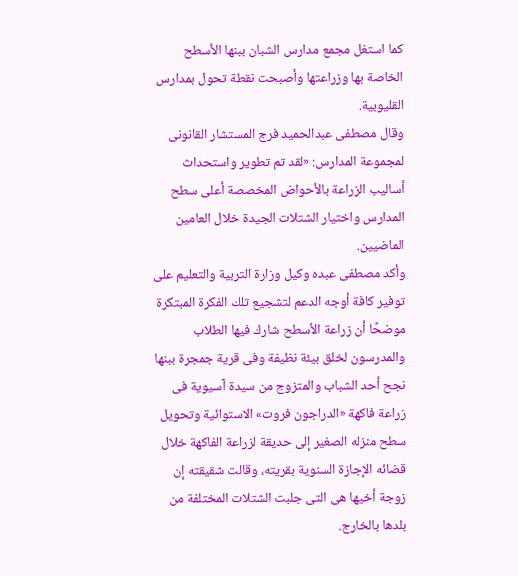كما استغل مجمع مدارس الشبان ببنها الأسطح الخاصة بها وزراعتها وأصبحت نقطة تحول بمدارس القليوبية.
وقال مصطفى عبدالحميد فرج المستشار القانونى لمجموعة المدارس: «لقد تم تطوير واستحداث أساليب الزراعة بالأحواض المخصصة أعلى سطح المدارس واختيار الشتلات الجيدة خلال العامين الماضيين.
وأكد مصطفى عبده وكيل وزارة التربية والتعليم على توفير كافة أوجه الدعم لتشجيع تلك الفكرة المبتكرة موضحًا أن زراعة الأسطح شارك فيها الطلاب والمدرسون لخلق بيئة نظيفة وفى قرية جمجرة ببنها نجح أحد الشباب والمتزوج من سيدة آسيوية فى زراعة فاكهة «الدراجون فروت» الاستوائية وتحويل سطح منزله الصغير إلى حديقة لزراعة الفاكهة خلال قضائه الإجازة السنوية بقريته، وقالت شقيقته إن زوجة أخيها هى التى جلبت الشتلات المختلفة من بلدها بالخارج.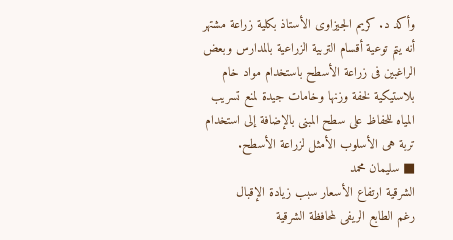وأكد د. كريم الجيزاوى الأستاذ بكلية زراعة مشتهر أنه يتم توعية أقسام التربية الزراعية بالمدارس وبعض الراغبين فى زراعة الأسطح باستخدام مواد خام بلاستيكية لخفة وزنها وخامات جيدة لمنع تسريب المياه للحفاظ على سطح المبنى بالإضافة إلى استخدام تربة هى الأسلوب الأمثل لزراعة الأسطح.
■ سليمان محمد
الشرقية ارتفاع الأسعار سبب زيادة الإقبال
رغم الطابع الريفى لمحافظة الشرقية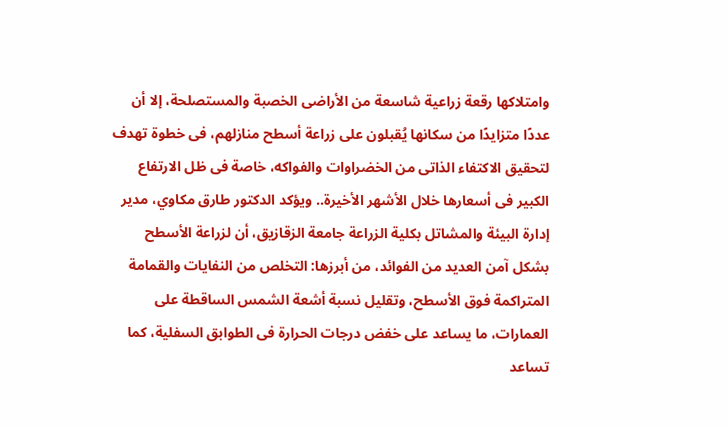وامتلاكها رقعة زراعية شاسعة من الأراضى الخصبة والمستصلحة، إلا أن عددًا متزايدًا من سكانها يُقبلون على زراعة أسطح منازلهم، فى خطوة تهدف لتحقيق الاكتفاء الذاتى من الخضراوات والفواكه، خاصة فى ظل الارتفاع الكبير فى أسعارها خلال الأشهر الأخيرة.. ويؤكد الدكتور طارق مكاوي، مدير إدارة البيئة والمشاتل بكلية الزراعة جامعة الزقازيق، أن لزراعة الأسطح بشكل آمن العديد من الفوائد، من أبرزها: التخلص من النفايات والقمامة المتراكمة فوق الأسطح، وتقليل نسبة أشعة الشمس الساقطة على العمارات، ما يساعد على خفض درجات الحرارة فى الطوابق السفلية، كما تساعد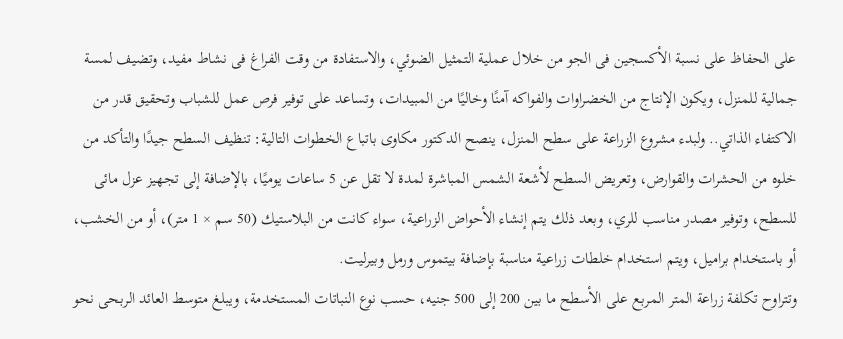على الحفاظ على نسبة الأكسجين فى الجو من خلال عملية التمثيل الضوئي، والاستفادة من وقت الفراغ فى نشاط مفيد، وتضيف لمسة جمالية للمنزل، ويكون الإنتاج من الخضراوات والفواكه آمنًا وخاليًا من المبيدات، وتساعد على توفير فرص عمل للشباب وتحقيق قدر من الاكتفاء الذاتي.. ولبدء مشروع الزراعة على سطح المنزل، ينصح الدكتور مكاوى باتباع الخطوات التالية: تنظيف السطح جيدًا والتأكد من خلوه من الحشرات والقوارض، وتعريض السطح لأشعة الشمس المباشرة لمدة لا تقل عن 5 ساعات يوميًا، بالإضافة إلى تجهيز عزل مائى للسطح، وتوفير مصدر مناسب للري، وبعد ذلك يتم إنشاء الأحواض الزراعية، سواء كانت من البلاستيك (50 سم × 1 متر)، أو من الخشب، أو باستخدام براميل، ويتم استخدام خلطات زراعية مناسبة بإضافة بيتموس ورمل وبيرليت.
وتتراوح تكلفة زراعة المتر المربع على الأسطح ما بين 200 إلى 500 جنيه، حسب نوع النباتات المستخدمة، ويبلغ متوسط العائد الربحى نحو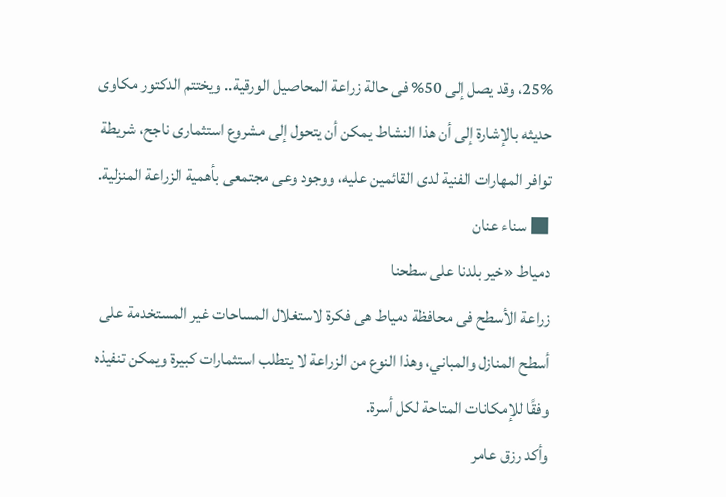25%، وقد يصل إلى 50% فى حالة زراعة المحاصيل الورقية.. ويختتم الدكتور مكاوى حديثه بالإشارة إلى أن هذا النشاط يمكن أن يتحول إلى مشروع استثمارى ناجح، شريطة توافر المهارات الفنية لدى القائمين عليه، ووجود وعى مجتمعى بأهمية الزراعة المنزلية.
■ سناء عنان
دمياط «خير بلدنا على سطحنا
زراعة الأسطح فى محافظة دمياط هى فكرة لاستغلال المساحات غير المستخدمة على أسطح المنازل والمباني، وهذا النوع من الزراعة لا يتطلب استثمارات كبيرة ويمكن تنفيذه وفقًا للإمكانات المتاحة لكل أسرة.
وأكد رزق عامر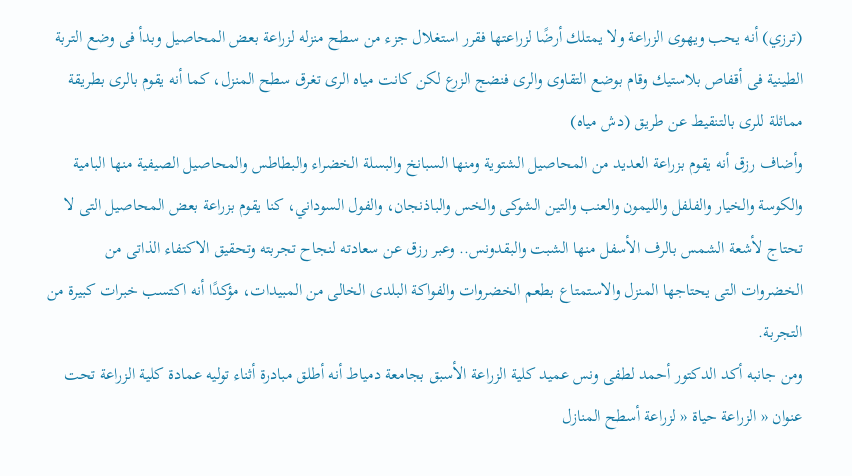(ترزي) أنه يحب ويهوى الزراعة ولا يمتلك أرضًا لزراعتها فقرر استغلال جزء من سطح منزله لزراعة بعض المحاصيل وبدأ فى وضع التربة الطينية فى أقفاص بلاستيك وقام بوضع التقاوى والرى فنضج الزرع لكن كانت مياه الرى تغرق سطح المنزل، كما أنه يقوم بالرى بطريقة مماثلة للرى بالتنقيط عن طريق (دش مياه)
وأضاف رزق أنه يقوم بزراعة العديد من المحاصيل الشتوية ومنها السبانخ والبسلة الخضراء والبطاطس والمحاصيل الصيفية منها البامية والكوسة والخيار والفلفل والليمون والعنب والتين الشوكى والخس والباذنجان، والفول السوداني، كنا يقوم بزراعة بعض المحاصيل التى لا تحتاج لأشعة الشمس بالرف الأسفل منها الشبت والبقدونس.. وعبر رزق عن سعادته لنجاح تجربته وتحقيق الاكتفاء الذاتى من الخضروات التى يحتاجها المنزل والاستمتاع بطعم الخضروات والفواكة البلدى الخالى من المبيدات، مؤكدًا أنه اكتسب خبرات كبيرة من التجربة.
ومن جانبه أكد الدكتور أحمد لطفى ونس عميد كلية الزراعة الأسبق بجامعة دمياط أنه أطلق مبادرة أثناء توليه عمادة كلية الزراعة تحت عنوان « الزراعة حياة « لزراعة أسطح المنازل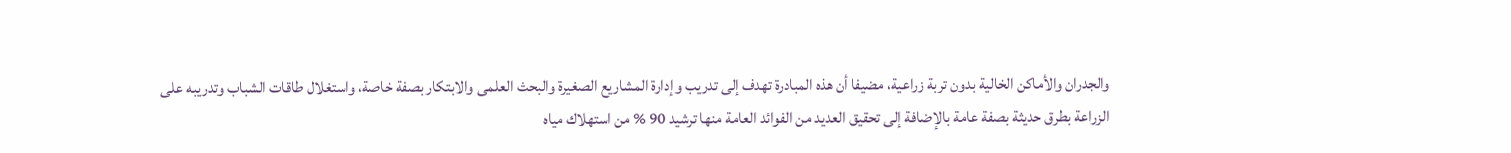والجدران والأماكن الخالية بدون تربة زراعية، مضيفا أن هذه المبادرة تهدف إلى تدريب وإدارة المشاريع الصغيرة والبحث العلمى والابتكار بصفة خاصة، واستغلال طاقات الشباب وتدريبه على الزراعة بطرق حديثة بصفة عامة بالإضافة إلى تحقيق العديد من الفوائد العامة منها ترشيد 90 % من استهلاك مياه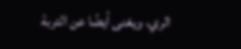الري، ويغنى أيضًا عن التربة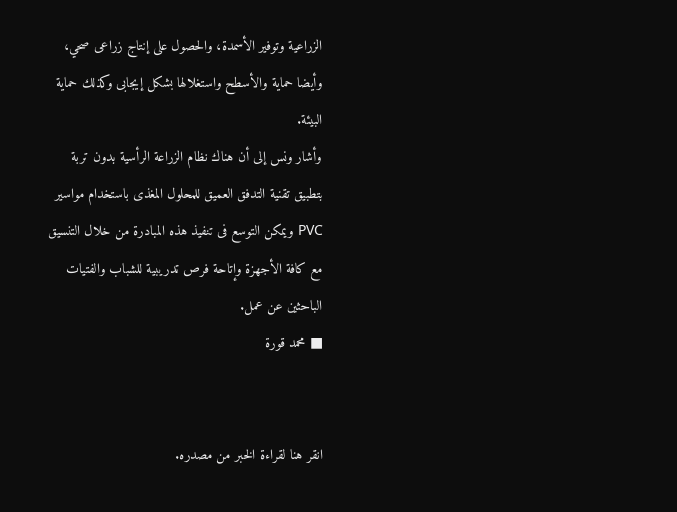الزراعية وتوفير الأسمدة، والحصول على إنتاج زراعى صحي، وأيضا حماية والأسطح واستغلالها بشكل إيجابى وكذلك حماية البيئة.
وأشار ونس إلى أن هناك نظام الزراعة الرأسية بدون تربة بتطبيق تقنية التدفق العميق للمحلول المغذى باستخدام مواسير PVC ويمكن التوسع فى تنفيذ هذه المبادرة من خلال التنسيق مع كافة الأجهزة وإتاحة فرص تدريبية للشباب والفتيات الباحثين عن عمل.
■ محمد قورة


انقر هنا لقراءة الخبر من مصدره.